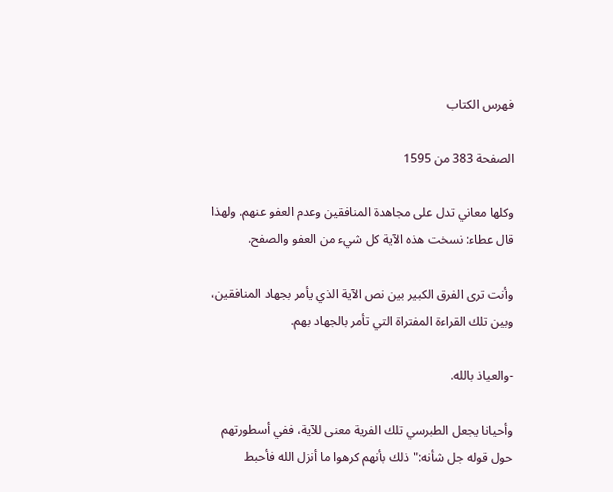فهرس الكتاب

الصفحة 383 من 1595

وكلها معاني تدل على مجاهدة المنافقين وعدم العفو عنهم. ولهذا قال عطاء: نسخت هذه الآية كل شيء من العفو والصفح.

وأنت ترى الفرق الكبير بين نص الآية الذي يأمر بجهاد المنافقين، وبين تلك القراءة المفتراة التي تأمر بالجهاد بهم.

-والعياذ بالله.

وأحيانا يجعل الطبرسي تلك الفرية معنى للآية، ففي أسطورتهم حول قوله جل شأنه:"ذلك بأنهم كرهوا ما أنزل الله فأحبط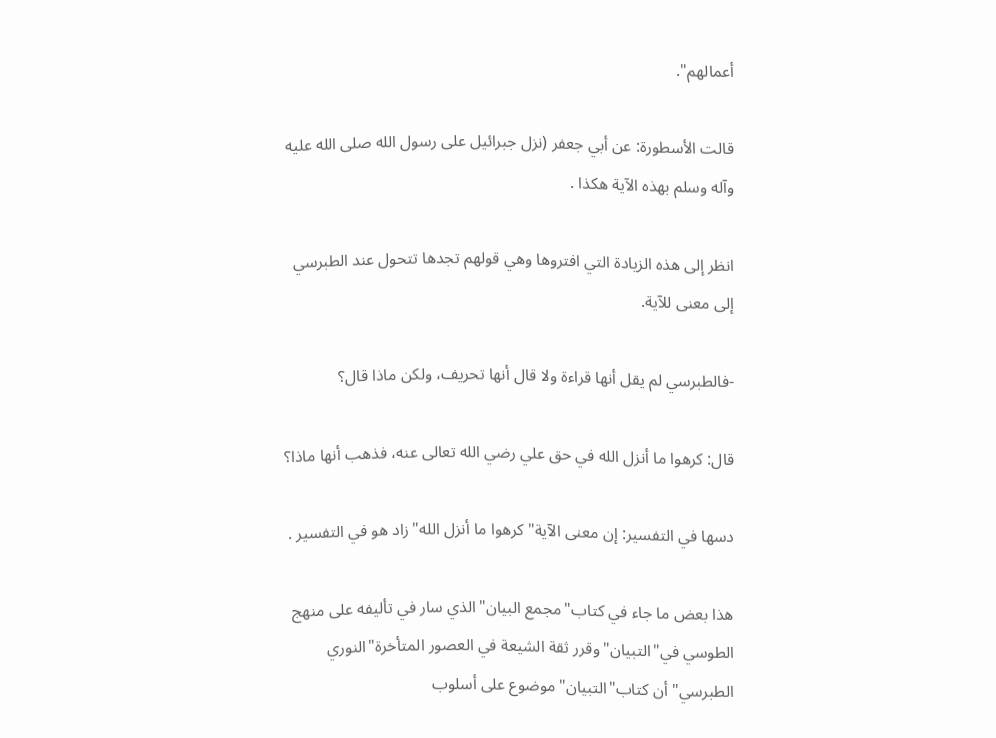أعمالهم".

قالت الأسطورة: عن أبي جعفر (نزل جبرائيل على رسول الله صلى الله عليه وآله وسلم بهذه الآية هكذا .

انظر إلى هذه الزيادة التي افتروها وهي قولهم تجدها تتحول عند الطبرسي إلى معنى للآية.

-فالطبرسي لم يقل أنها قراءة ولا قال أنها تحريف، ولكن ماذا قال؟

قال: كرهوا ما أنزل الله في حق علي رضي الله تعالى عنه، فذهب أنها ماذا؟

دسها في التفسير: إن معنى الآية"كرهوا ما أنزل الله"زاد هو في التفسير .

هذا بعض ما جاء في كتاب"مجمع البيان"الذي سار في تأليفه على منهج الطوسي في"التبيان"وقرر ثقة الشيعة في العصور المتأخرة"النوري الطبرسي"أن كتاب"التبيان"موضوع على أسلوب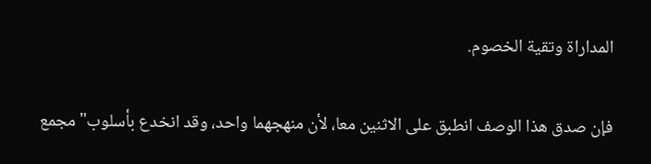المداراة وتقية الخصوم.

فإن صدق هذا الوصف انطبق على الاثنين معا، لأن منهجهما واحد، وقد انخدع بأسلوب"مجمع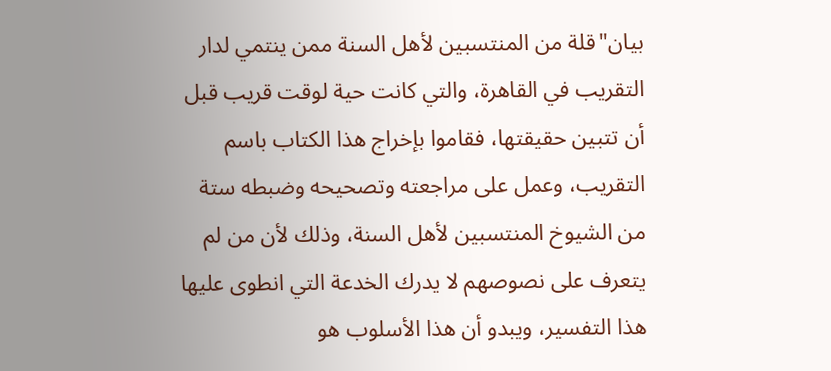بيان"قلة من المنتسبين لأهل السنة ممن ينتمي لدار التقريب في القاهرة، والتي كانت حية لوقت قريب قبل أن تتبين حقيقتها، فقاموا بإخراج هذا الكتاب باسم التقريب، وعمل على مراجعته وتصحيحه وضبطه ستة من الشيوخ المنتسبين لأهل السنة، وذلك لأن من لم يتعرف على نصوصهم لا يدرك الخدعة التي انطوى عليها هذا التفسير، ويبدو أن هذا الأسلوب هو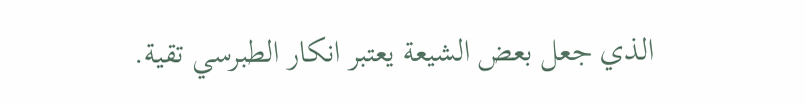الذي جعل بعض الشيعة يعتبر انكار الطبرسي تقية.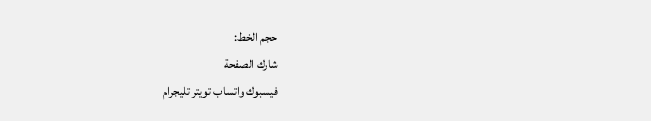حجم الخط:
شارك الصفحة
فيسبوك واتساب تويتر تليجرام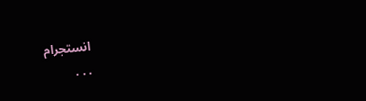انستجرام
. . .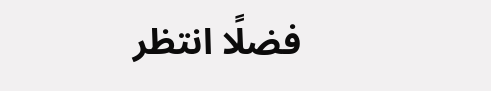فضلًا انتظر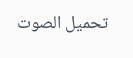تحميل الصوت